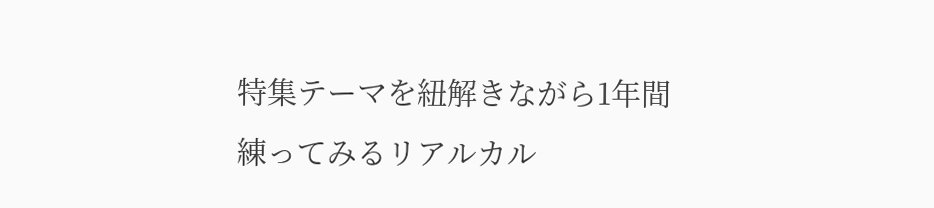特集テーマを紐解きながら1年間練ってみるリアルカル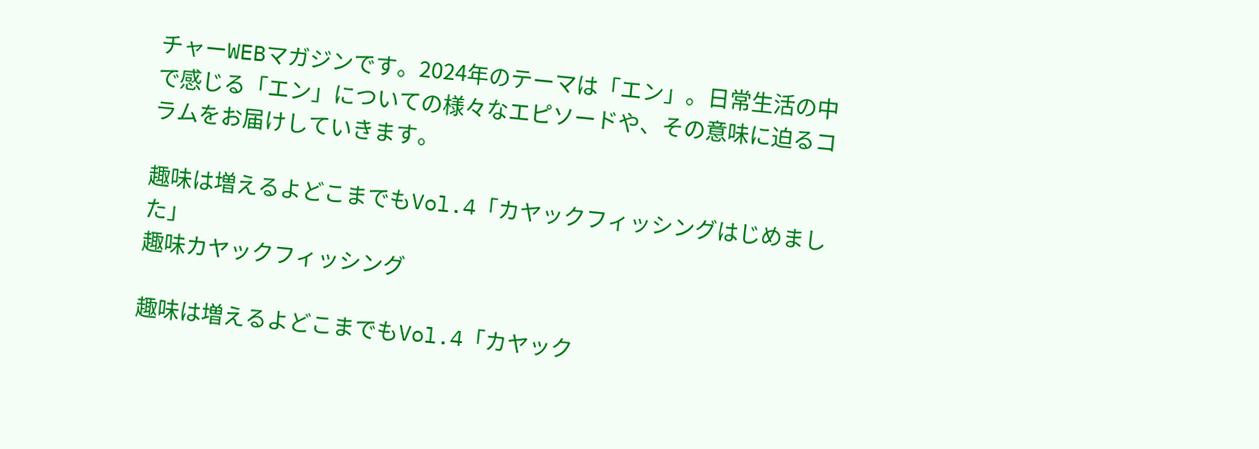チャーWEBマガジンです。2024年のテーマは「エン」。日常生活の中で感じる「エン」についての様々なエピソードや、その意味に迫るコラムをお届けしていきます。

趣味は増えるよどこまでもVol.4「カヤックフィッシングはじめました」
趣味カヤックフィッシング

趣味は増えるよどこまでもVol.4「カヤック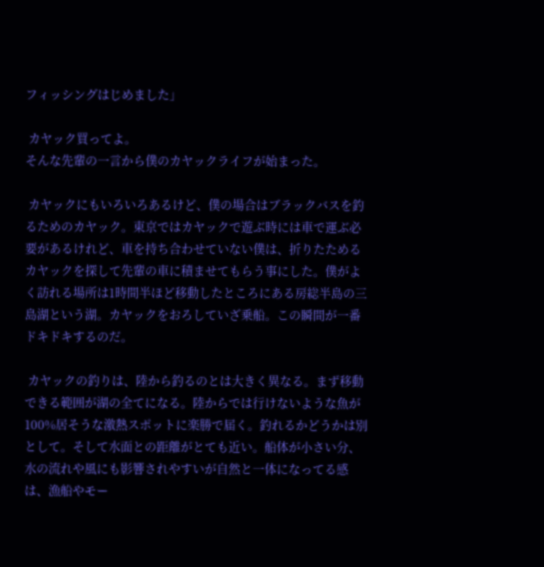フィッシングはじめました」

 カヤック買ってよ。
そんな先輩の一言から僕のカヤックライフが始まった。

 カヤックにもいろいろあるけど、僕の場合はブラックバスを釣るためのカヤック。東京ではカヤックで遊ぶ時には車で運ぶ必要があるけれど、車を持ち合わせていない僕は、折りたためるカヤックを探して先輩の車に積ませてもらう事にした。僕がよく訪れる場所は1時間半ほど移動したところにある房総半島の三島湖という湖。カヤックをおろしていざ乗船。この瞬間が一番ドキドキするのだ。

 カヤックの釣りは、陸から釣るのとは大きく異なる。まず移動できる範囲が湖の全てになる。陸からでは行けないような魚が100%居そうな激熱スポットに楽勝で届く。釣れるかどうかは別として。そして水面との距離がとても近い。船体が小さい分、水の流れや風にも影響されやすいが自然と一体になってる感は、漁船やモー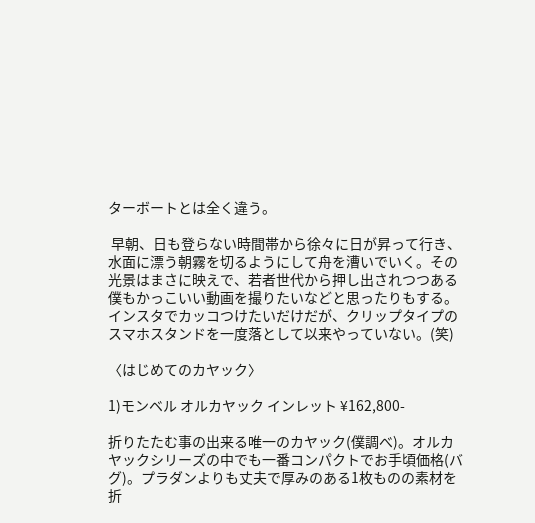ターボートとは全く違う。

 早朝、日も登らない時間帯から徐々に日が昇って行き、水面に漂う朝霧を切るようにして舟を漕いでいく。その光景はまさに映えで、若者世代から押し出されつつある僕もかっこいい動画を撮りたいなどと思ったりもする。インスタでカッコつけたいだけだが、クリップタイプのスマホスタンドを一度落として以来やっていない。(笑)

〈はじめてのカヤック〉

1)モンベル オルカヤック インレット ¥162,800-

折りたたむ事の出来る唯一のカヤック(僕調べ)。オルカヤックシリーズの中でも一番コンパクトでお手頃価格(バグ)。プラダンよりも丈夫で厚みのある1枚ものの素材を折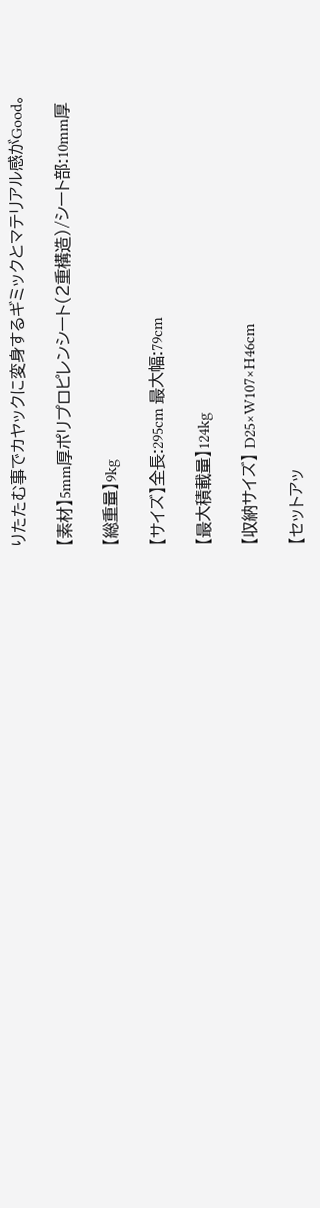りたたむ事でカヤックに変身するギミックとマテリアル感がGood。

【素材】5mm厚ポリプロピレンシート(2重構造)/シート部:10mm厚

【総重量】9kg

【サイズ】全長:295cm 最大幅:79cm

【最大積載量】124kg

【収納サイズ】 D25×W107×H46cm

【セットアッ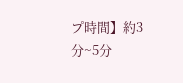プ時間】約3分~5分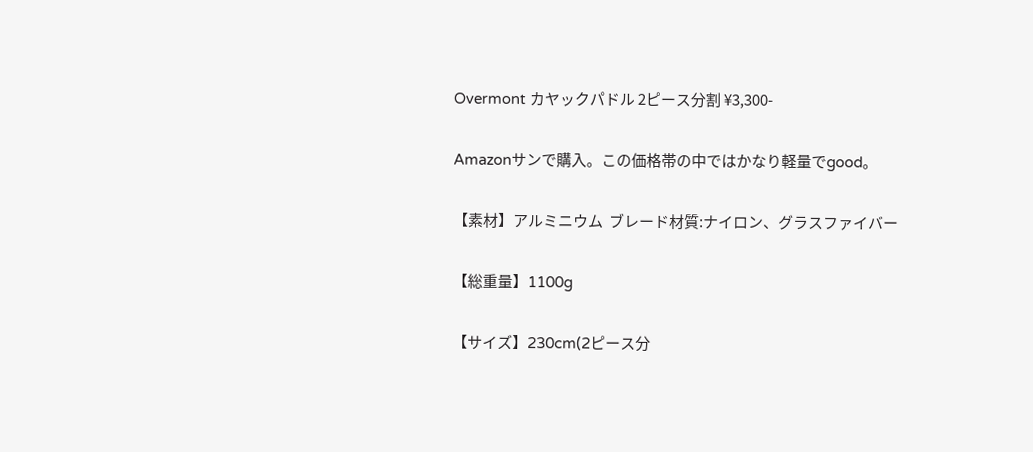Overmont カヤックパドル 2ピース分割 ¥3,300-

Amazonサンで購入。この価格帯の中ではかなり軽量でgood。

【素材】アルミニウム  ブレード材質:ナイロン、グラスファイバー

【総重量】1100g

【サイズ】230cm(2ピース分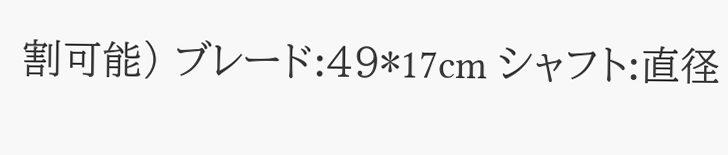割可能) ブレード:49*17cm シャフト:直径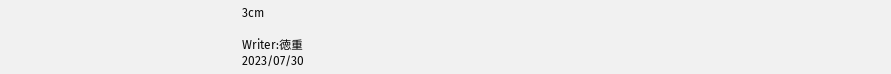3cm

Writer:徳重
2023/07/30